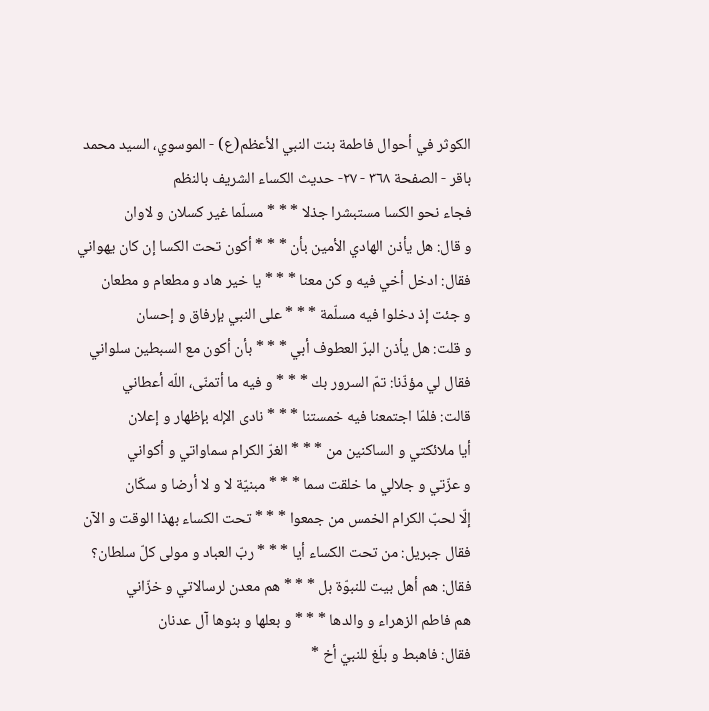الكوثر في أحوال فاطمة بنت النبي الأعظم(ع) - الموسوي، السيد محمد باقر - الصفحة ٣٦٨ - ٢٧- حديث الكساء الشريف بالنظم
فجاء نحو الكسا مستبشرا جذلا * * * مسلّما غير كسلان و لاوان
و قال: هل يأذن الهادي الأمين بأن * * * أكون تحت الكسا إن كان يهواني
فقال: ادخل أخي فيه و كن معنا * * * يا خير هاد و مطعام و مطعان
و جئت إذ دخلوا فيه مسلّمة * * * على النبي بإرفاق و إحسان
و قلت: هل يأذن البرّ العطوف أبي * * * بأن أكون مع السبطين سلواني
فقال لي مؤذّنا: تمّ السرور بك * * * و فيه ما أتمنّى، اللّه أعطاني
قالت: فلمّا اجتمعنا فيه خمستنا * * * نادى الإله بإظهار و إعلان
أيا ملائكتي و الساكنين من * * * الغرّ الكرام سماواتي و أكواني
و عزّتي و جلالي ما خلقت سما * * * مبنيّة لا و لا أرضا و سكّان
إلّا لحبّ الكرام الخمس من جمعوا * * * تحت الكساء بهذا الوقت و الآن
فقال جبريل: من تحت الكساء أيا * * * ربّ العباد و مولى كلّ سلطان؟
فقال: هم أهل بيت للنبوّة بل * * * هم معدن لرسالاتي و خزّاني
هم فاطم الزهراء و والدها * * * و بعلها و بنوها آل عدنان
فقال: فاهبط و بلّغ للنبيّ أخ *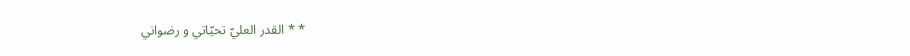* * القدر العليّ تحيّاتي و رضواني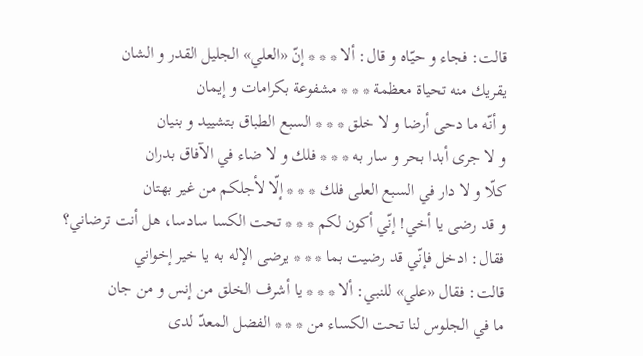قالت: فجاء و حيّاه و قال: ألا * * * إنّ «العلي» الجليل القدر و الشان
يقريك منه تحياة معظمة * * * مشفوعة بكرامات و إيمان
و أنّه ما دحى أرضا و لا خلق * * * السبع الطباق بتشييد و بنيان
و لا جرى أبدا بحر و سار به * * * فلك و لا ضاء في الآفاق بدران
كلّا و لا دار في السبع العلى فلك * * * إلّا لأجلكم من غير بهتان
و قد رضى يا أخي! إنّي أكون لكم * * * تحت الكسا سادسا، هل أنت ترضاني؟
فقال: ادخل فإنّي قد رضيت بما * * * يرضى الإله به يا خير إخواني
قالت: فقال «علي» للنبي: ألا * * * يا أشرف الخلق من إنس و من جان
ما في الجلوس لنا تحت الكساء من * * * الفضل المعدّ لدى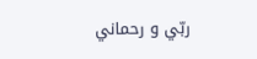ربّي و رحماني